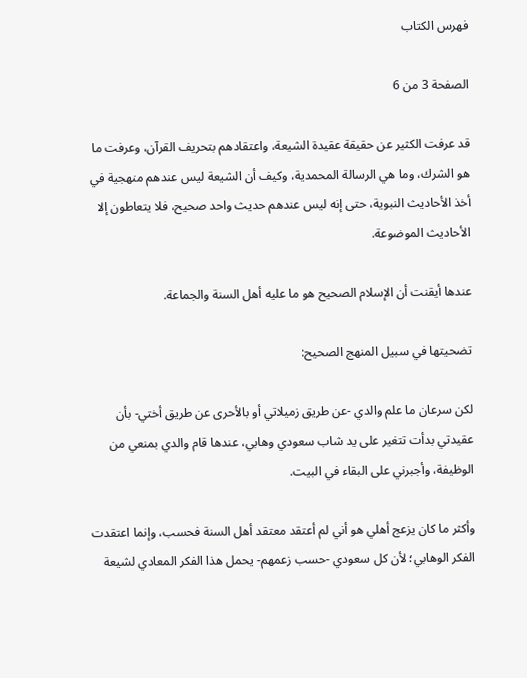فهرس الكتاب

الصفحة 3 من 6

قد عرفت الكثير عن حقيقة عقيدة الشيعة، واعتقادهم بتحريف القرآن، وعرفت ما هو الشرك، وما هي الرسالة المحمدية، وكيف أن الشيعة ليس عندهم منهجية في أخذ الأحاديث النبوية، حتى إنه ليس عندهم حديث واحد صحيح، فلا يتعاطون إلا الأحاديث الموضوعة.

عندها أيقنت أن الإسلام الصحيح هو ما عليه أهل السنة والجماعة.

تضحيتها في سبيل المنهج الصحيح:

لكن سرعان ما علم والدي -عن طريق زميلاتي أو بالأحرى عن طريق أختي- بأن عقيدتي بدأت تتغير على يد شاب سعودي وهابي، عندها قام والدي بمنعي من الوظيفة، وأجبرني على البقاء في البيت.

وأكثر ما كان يزعج أهلي هو أني لم أعتقد معتقد أهل السنة فحسب، وإنما اعتقدت الفكر الوهابي؛ لأن كل سعودي -حسب زعمهم- يحمل هذا الفكر المعادي لشيعة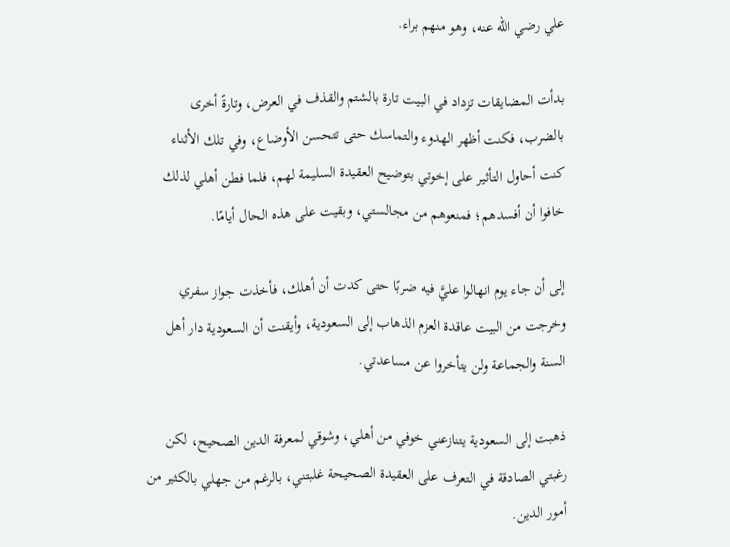علي رضي الله عنه، وهو منهم براء.

بدأت المضايقات تزداد في البيت تارة بالشتم والقذف في العرض، وتارةً أخرى بالضرب، فكنت أظهر الهدوء والتماسك حتى تتحسن الأوضاع، وفي تلك الأثناء كنت أحاول التأثير على إخوتي بتوضيح العقيدة السليمة لهم، فلما فطن أهلي لذلك خافوا أن أفسدهم؛ فمنعوهم من مجالستي، وبقيت على هذه الحال أيامًا.

إلى أن جاء يوم انهالوا عليَّ فيه ضربًا حتى كدت أن أهلك، فأخذت جواز سفري وخرجت من البيت عاقدة العزم الذهاب إلى السعودية، وأيقنت أن السعودية دار أهل السنة والجماعة ولن يتأخروا عن مساعدتي.

ذهبت إلى السعودية يتنازعني خوفي من أهلي، وشوقي لمعرفة الدين الصحيح، لكن رغبتي الصادقة في التعرف على العقيدة الصحيحة غلبتني، بالرغم من جهلي بالكثير من أمور الدين.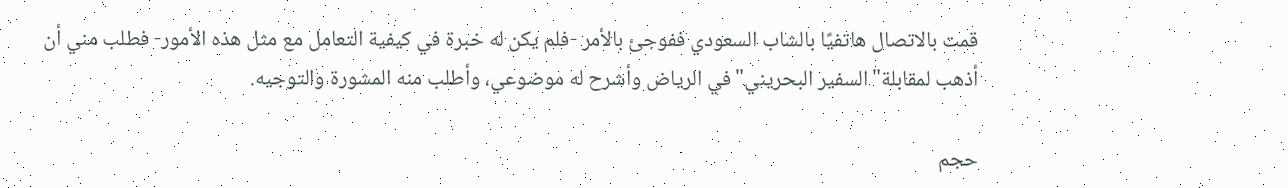قمت بالاتصال هاتفيًا بالشاب السعودي ففوجئ بالأمر -فلم يكن له خبرة في كيفية التعامل مع مثل هذه الأمور- فطلب مني أن أذهب لمقابلة"السفير البحريني"في الرياض وأشرح له موضوعي، وأطلب منه المشورة والتوجيه.

حجم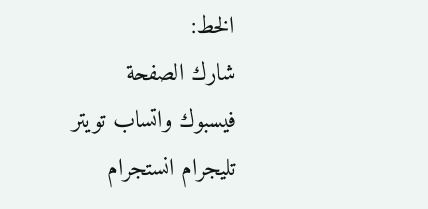الخط:
شارك الصفحة
فيسبوك واتساب تويتر تليجرام انستجرام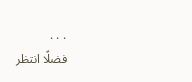. . .
فضلًا انتظر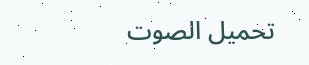تحميل الصوت